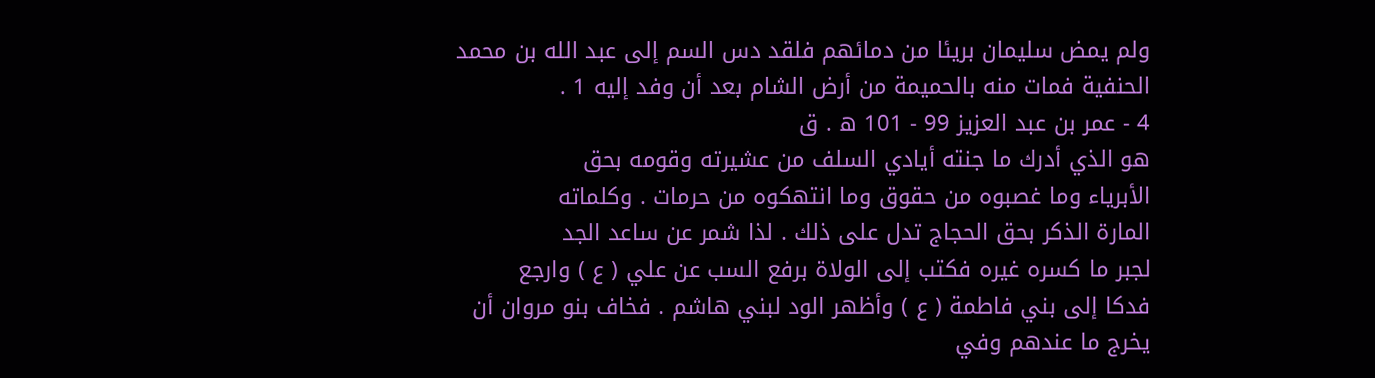ولم يمض سليمان بريئا من دمائهم فلقد دس السم إلى عبد الله بن محمد
الحنفية فمات منه بالحميمة من أرض الشام بعد أن وفد إليه 1 .
4 - عمر بن عبد العزيز 99 - 101 ه . ق
هو الذي أدرك ما جنته أيادي السلف من عشيرته وقومه بحق
الأبرياء وما غصبوه من حقوق وما انتهكوه من حرمات . وكلماته
المارة الذكر بحق الحجاج تدل على ذلك . لذا شمر عن ساعد الجد
لجبر ما كسره غيره فكتب إلى الولاة برفع السب عن علي ( ع ) وارجع
فدكا إلى بني فاطمة ( ع ) وأظهر الود لبني هاشم . فخاف بنو مروان أن
يخرج ما عندهم وفي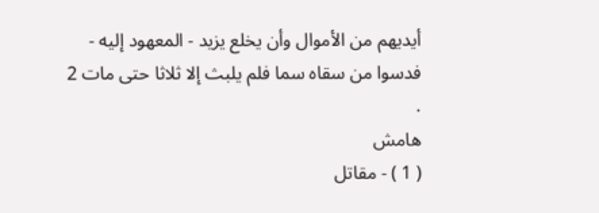أيديهم من الأموال وأن يخلع يزيد - المعهود إليه -
فدسوا من سقاه سما فلم يلبث إلا ثلاثا حتى مات 2 .
هامش
( 1 ) - مقاتل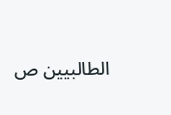الطالبيين ص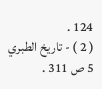124 .
( 2 ) - تاريخ الطبري 5 ص 311 .